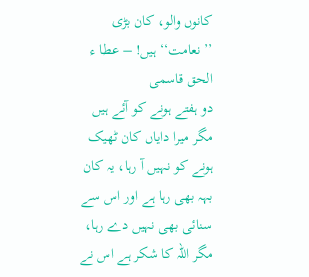کانوں والو، کان بڑی ’’نعامت‘‘ ہیں! – عطا ء الحق قاسمی
دو ہفتے ہونے کو آئے ہیں مگر میرا دایاں کان ٹھیک ہونے کو نہیں آ رہا، یہ کان بہہ بھی رہا ہے اور اس سے سنائی بھی نہیں دے رہا، مگر اللہ کا شکر ہے اس نے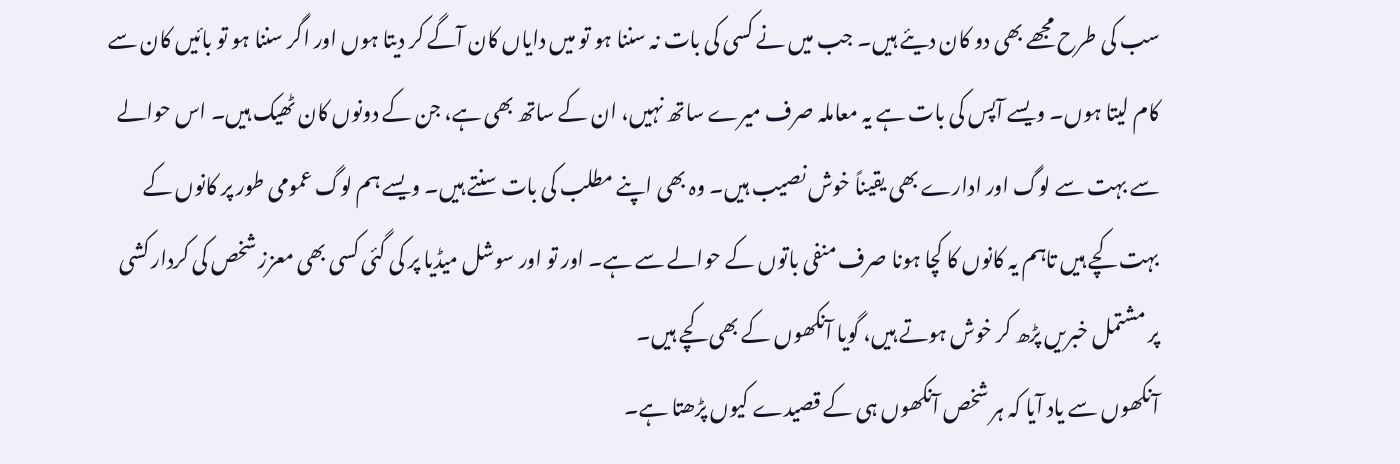سب کی طرح مجھے بھی دو کان دیئے ہیں۔ جب میں نے کسی کی بات نہ سننا ہو تو میں دایاں کان آگے کر دیتا ہوں اور اگر سننا ہو تو بائیں کان سے کام لیتا ہوں۔ ویسے آپس کی بات ہے یہ معاملہ صرف میرے ساتھ نہیں، ان کے ساتھ بھی ہے، جن کے دونوں کان ٹھیک ہیں۔ اس حوالے سے بہت سے لوگ اور ادارے بھی یقیناً خوش نصیب ہیں۔ وہ بھی اپنے مطلب کی بات سنتے ہیں۔ ویسے ہم لوگ عمومی طور پر کانوں کے بہت کچے ہیں تاہم یہ کانوں کا کچا ہونا صرف منفی باتوں کے حوالے سے ہے۔ اور تو اور سوشل میڈیا پر کی گئی کسی بھی معزز شخص کی کردار کشی پر مشتمل خبریں پڑھ کر خوش ہوتے ہیں، گویا آنکھوں کے بھی کچے ہیں۔
آنکھوں سے یاد آیا کہ ہر شخص آنکھوں ہی کے قصیدے کیوں پڑھتا ہے۔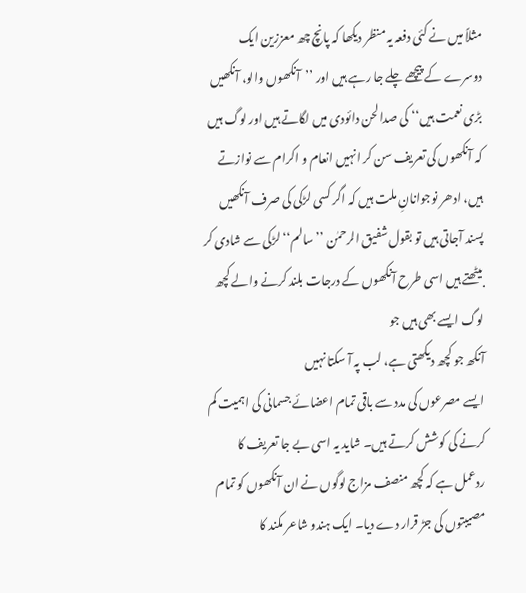مثلاً میں نے کئی دفعہ یہ منظر دیکھا کہ پانچ چھ معززین ایک دوسرے کے پیچھے چلے جا رہے ہیں اور ’’آنکھوں والو، آنکھیں بڑی نعمت ہیں‘‘ کی صدا لحن دائودی میں لگاتے ہیں اور لوگ ہیں کہ آنکھوں کی تعریف سن کر انہیں انعام و اکرام سے نوازتے ہیں، ادھر نوجوانانِ ملت ہیں کہ اگر کسی لڑکی کی صرف آنکھیں پسند آجاتی ہیں تو بقول شفیق الرحمٰن ’’سالم‘‘ لڑکی سے شادی کر بیٹھتے ہیں اسی طرح آنکھوں کے درجات بلند کرنے والے کچھ لوگ ایسے بھی ہیں جو
آنکھ جو کچھ دیکھتی ہے، لب پہ آ سکتا نہیں
ایسے مصرعوں کی مدد سے باقی تمام اعضائے جسمانی کی اہمیت کم کرنے کی کوشش کرتے ہیں۔ شاید یہ اسی بے جا تعریف کا ردعمل ہے کہ کچھ منصف مزاج لوگوں نے ان آنکھوں کو تمام مصیبتوں کی جڑ قرار دے دیا۔ ایک ہندو شاعر مکند کا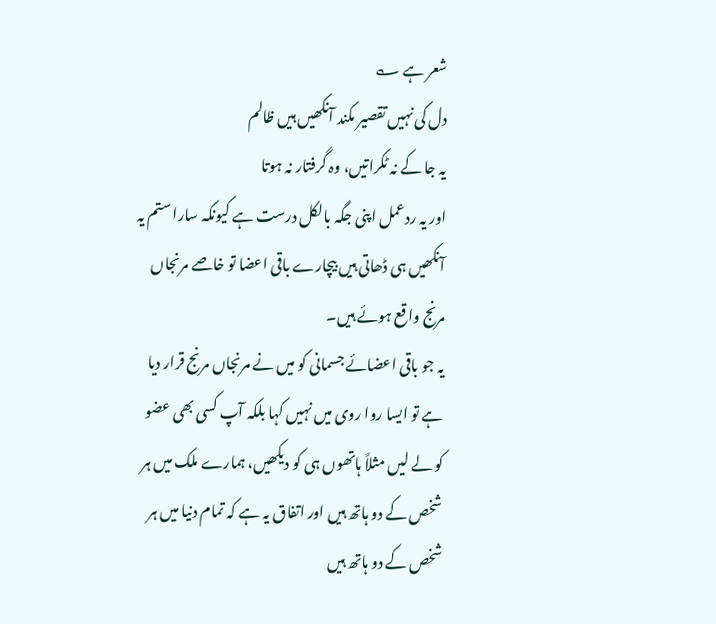شعر ہے ؎
دل کی نہیں تقصیر مکند آنکھیں ہیں ظالم
یہ جا کے نہ ٹکراتیں، وہ گرفتار نہ ہوتا
اور یہ ردعمل اپنی جگہ بالکل درست ہے کیونکہ سارا ستم یہ آنکھیں ہی ڈھاتی ہیں بیچارے باقی اعضا تو خاصے مرنجاں مرنج واقع ہوئے ہیں۔
یہ جو باقی اعضائے جسمانی کو میں نے مرنجاں مرنج قرار دیا ہے تو ایسا روا روی میں نہیں کہا بلکہ آپ کسی بھی عضو کو لے لیں مثلاً ہاتھوں ہی کو دیکھیں، ہمارے ملک میں ہر شخص کے دو ہاتھ ہیں اور اتفاق یہ ہے کہ تمام دنیا میں ہر شخص کے دو ہاتھ ہیں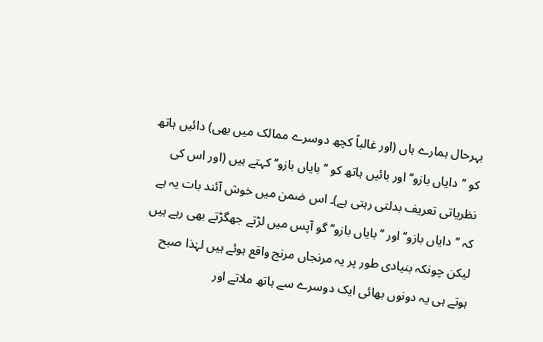بہرحال ہمارے ہاں (اور غالباً کچھ دوسرے ممالک میں بھی) دائیں ہاتھ کو ’’دایاں بازو‘‘ اور بائیں ہاتھ کو ’’بایاں بازو‘‘ کہتے ہیں (اور اس کی نظریاتی تعریف بدلتی رہتی ہے)۔ اس ضمن میں خوش آئند بات یہ ہے کہ ’’دایاں بازو‘‘ اور ’’بایاں بازو‘‘ گو آپس میں لڑتے جھگڑتے بھی رہے ہیں لیکن چونکہ بنیادی طور پر یہ مرنجاں مرنج واقع ہوئے ہیں لہٰذا صبح ہوتے ہی یہ دونوں بھائی ایک دوسرے سے ہاتھ ملاتے اور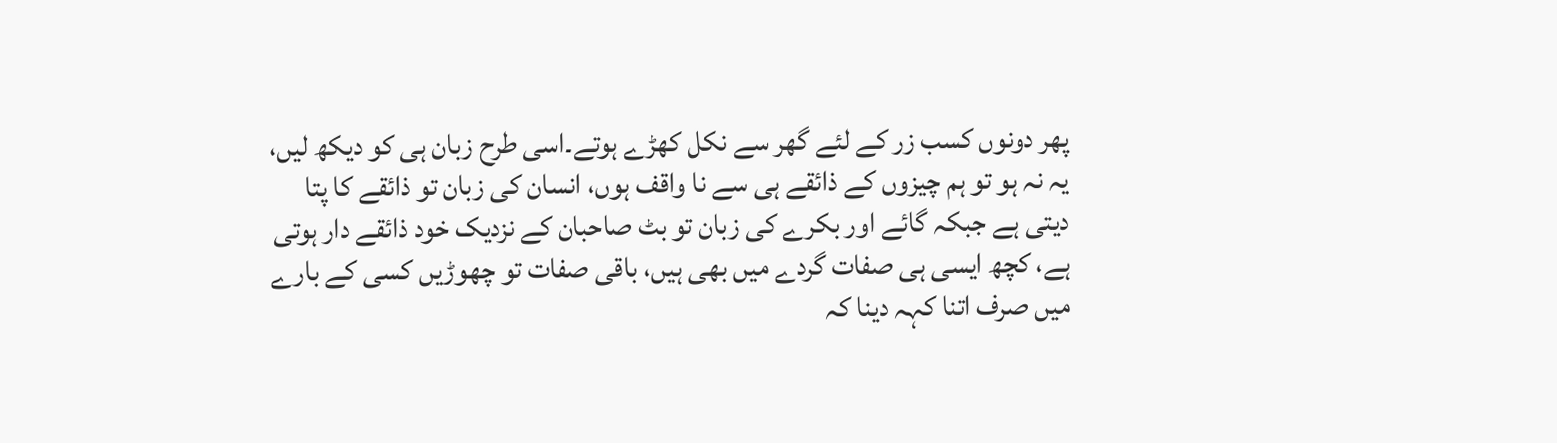پھر دونوں کسب زر کے لئے گھر سے نکل کھڑے ہوتے۔اسی طرح زبان ہی کو دیکھ لیں، یہ نہ ہو تو ہم چیزوں کے ذائقے ہی سے نا واقف ہوں، انسان کی زبان تو ذائقے کا پتا دیتی ہے جبکہ گائے اور بکرے کی زبان تو بٹ صاحبان کے نزدیک خود ذائقے دار ہوتی ہے، کچھ ایسی ہی صفات گردے میں بھی ہیں، باقی صفات تو چھوڑیں کسی کے بارے میں صرف اتنا کہہ دینا کہ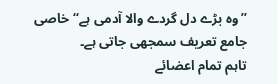’’وہ بڑے دل گردے والا آدمی ہے‘‘ خاصی جامع تعریف سمجھی جاتی ہے۔
تاہم تمام اعضائے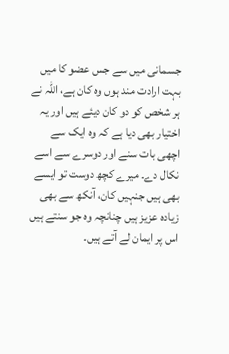جسمانی میں سے جس عضو کا میں بہت ارادت مند ہوں وہ کان ہے، اللہ نے ہر شخص کو دو کان دیئے ہیں اور یہ اختیار بھی دیا ہے کہ وہ ایک سے اچھی بات سنے اور دوسرے سے اسے نکال دے۔ میرے کچھ دوست تو ایسے بھی ہیں جنہیں کان، آنکھ سے بھی زیادہ عزیز ہیں چنانچہ وہ جو سنتے ہیں اس پر ایمان لے آتے ہیں۔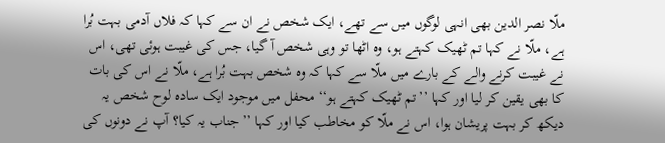ملّا نصر الدین بھی انہی لوگوں میں سے تھے، ایک شخص نے ان سے کہا کہ فلاں آدمی بہت بُرا ہے، ملّا نے کہا تم ٹھیک کہتے ہو، وہ اٹھا تو وہی شخص آ گیا، جس کی غیبت ہوئی تھی، اس نے غیبت کرنے والے کے بارے میں ملّا سے کہا کہ وہ شخص بہت بُرا ہے، ملّا نے اس کی بات کا بھی یقین کر لیا اور کہا ’’تم ٹھیک کہتے ہو‘‘ محفل میں موجود ایک سادہ لوح شخص یہ دیکھ کر بہت پریشان ہوا، اس نے ملّا کو مخاطب کیا اور کہا ’’جناب یہ کیا؟ آپ نے دونوں کی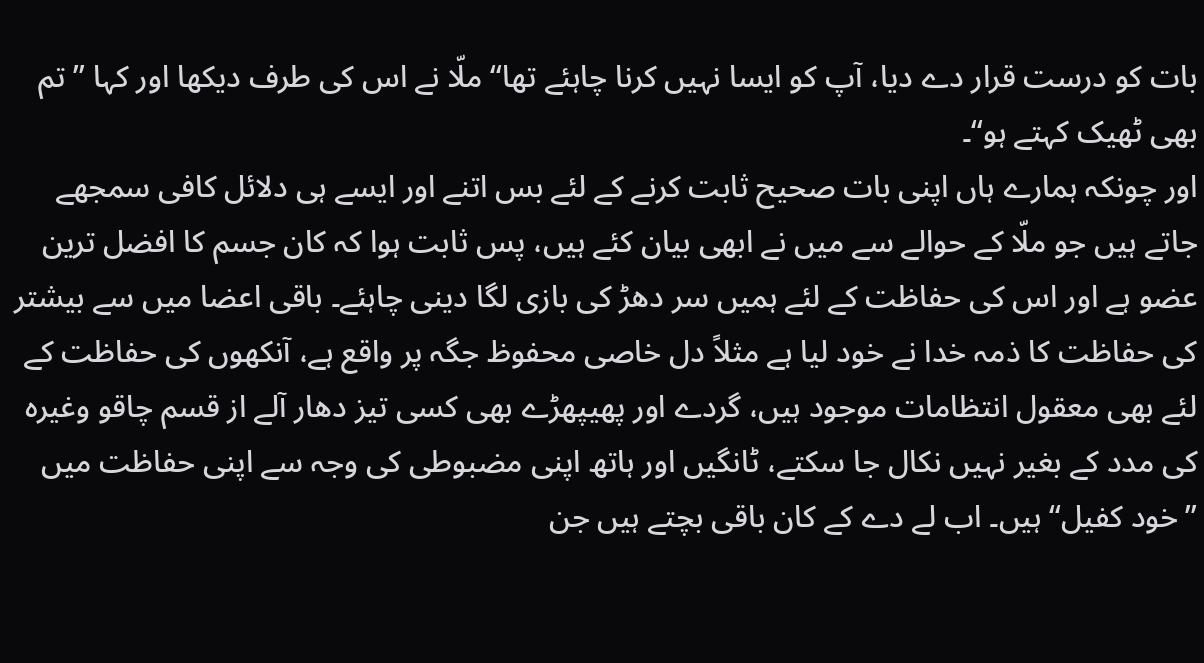بات کو درست قرار دے دیا، آپ کو ایسا نہیں کرنا چاہئے تھا‘‘ ملّا نے اس کی طرف دیکھا اور کہا ’’تم بھی ٹھیک کہتے ہو‘‘۔
اور چونکہ ہمارے ہاں اپنی بات صحیح ثابت کرنے کے لئے بس اتنے اور ایسے ہی دلائل کافی سمجھے جاتے ہیں جو ملّا کے حوالے سے میں نے ابھی بیان کئے ہیں، پس ثابت ہوا کہ کان جسم کا افضل ترین عضو ہے اور اس کی حفاظت کے لئے ہمیں سر دھڑ کی بازی لگا دینی چاہئے۔ باقی اعضا میں سے بیشتر کی حفاظت کا ذمہ خدا نے خود لیا ہے مثلاً دل خاصی محفوظ جگہ پر واقع ہے، آنکھوں کی حفاظت کے لئے بھی معقول انتظامات موجود ہیں، گردے اور پھیپھڑے بھی کسی تیز دھار آلے از قسم چاقو وغیرہ کی مدد کے بغیر نہیں نکال جا سکتے، ٹانگیں اور ہاتھ اپنی مضبوطی کی وجہ سے اپنی حفاظت میں ’’خود کفیل‘‘ ہیں۔ اب لے دے کے کان باقی بچتے ہیں جن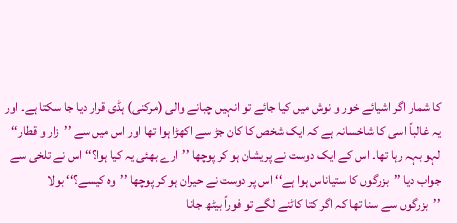کا شمار اگر اشیائے خور و نوش میں کیا جائے تو انہیں چبانے والی (مرکنی) ہڈی قرار دیا جا سکتا ہے۔ اور یہ غالباً اسی کا شاخسانہ ہے کہ ایک شخص کا کان جڑ سے اکھڑا ہوا تھا اور اس میں سے ’’زار و قطار‘‘ لہو بہہ رہا تھا۔ اس کے ایک دوست نے پریشان ہو کر پوچھا ’’ارے بھئی یہ کیا ہوا؟‘‘ اس نے تلخی سے جواب دیا ’’بزرگوں کا ستیاناس ہوا ہے‘‘ اس پر دوست نے حیران ہو کر پوچھا ’’وہ کیسے؟‘‘ بولا ’’بزرگوں سے سنا تھا کہ اگر کتا کاٹنے لگے تو فوراً بیٹھ جانا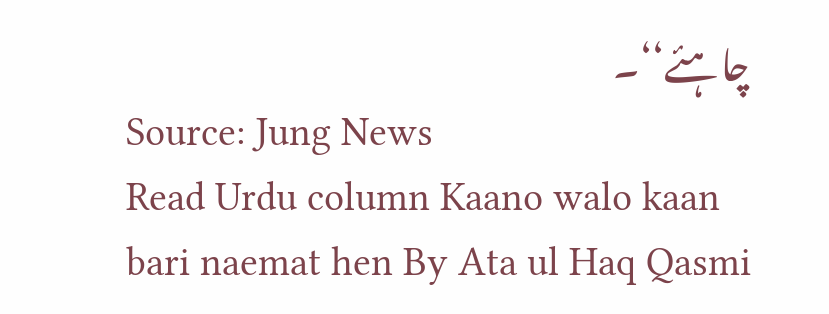چاہئے‘‘۔
Source: Jung News
Read Urdu column Kaano walo kaan bari naemat hen By Ata ul Haq Qasmi